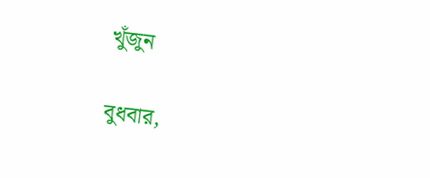খুঁজুন

বুধবার,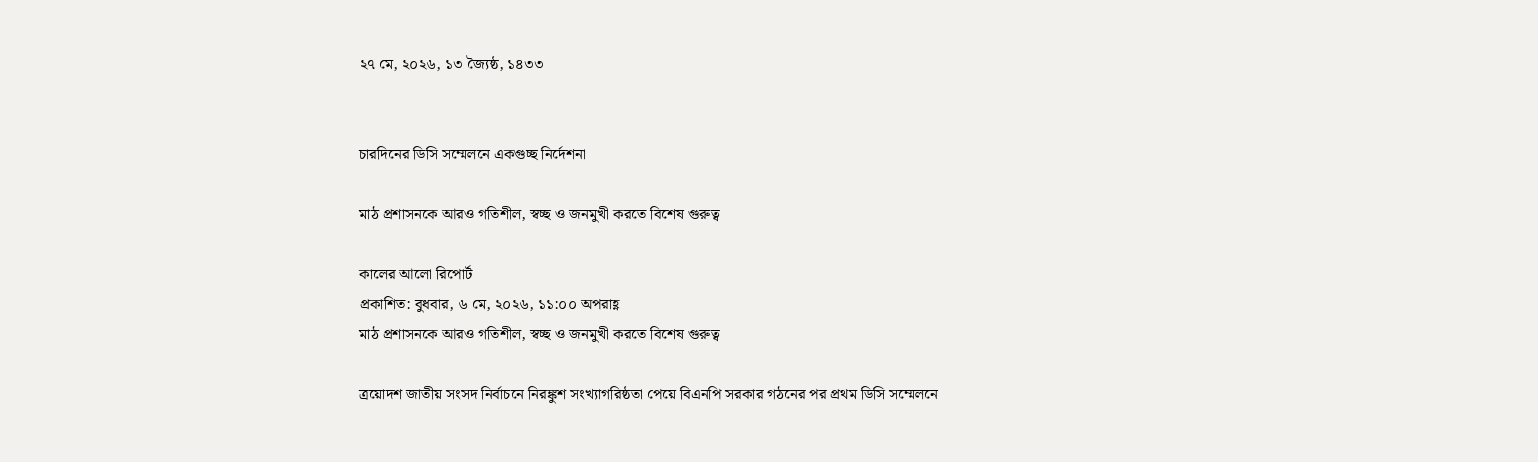২৭ মে, ২০২৬, ১৩ জ্যৈষ্ঠ, ১৪৩৩


চারদিনের ডিসি সম্মেলনে একগুচ্ছ নির্দেশনা

মাঠ প্রশাসনকে আরও গতিশীল, স্বচ্ছ ও জনমুখী করতে বিশেষ গুরুত্ব

কালের আলো রিপোর্ট
প্রকাশিত: বুধবার, ৬ মে, ২০২৬, ১১:০০ অপরাহ্ণ
মাঠ প্রশাসনকে আরও গতিশীল, স্বচ্ছ ও জনমুখী করতে বিশেষ গুরুত্ব

ত্রয়োদশ জাতীয় সংসদ নির্বাচনে নিরঙ্কুশ সংখ্যাগরিষ্ঠতা পেয়ে বিএনপি সরকার গঠনের পর প্রথম ডিসি সম্মেলনে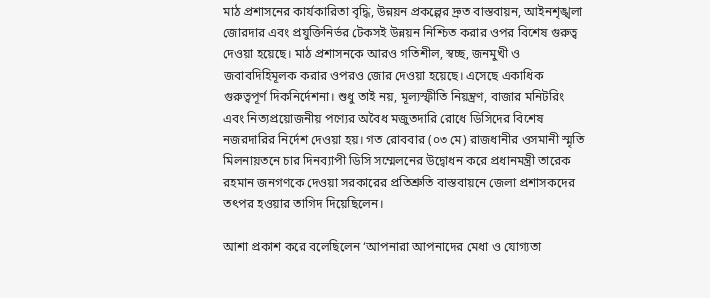মাঠ প্রশাসনের কার্যকারিতা বৃদ্ধি, উন্নয়ন প্রকল্পের দ্রুত বাস্তবায়ন, আইনশৃঙ্খলা জোরদার এবং প্রযুক্তিনির্ভর টেকসই উন্নয়ন নিশ্চিত করার ওপর বিশেষ গুরুত্ব দেওয়া হয়েছে। মাঠ প্রশাসনকে আরও গতিশীল, স্বচ্ছ, জনমুখী ও জবাবদিহিমূলক করার ওপরও জোর দেওয়া হয়েছে। এসেছে একাধিক গুরুত্বপূর্ণ দিকনির্দেশনা। শুধু তাই নয়, মূল্যস্ফীতি নিয়ন্ত্রণ, বাজার মনিটরিং এবং নিত্যপ্রয়োজনীয় পণ্যের অবৈধ মজুতদারি রোধে ডিসিদের বিশেষ নজরদারির নির্দেশ দেওয়া হয়। গত রোববার (০৩ মে) রাজধানীর ওসমানী স্মৃতি মিলনায়তনে চার দিনব্যাপী ডিসি সম্মেলনের উদ্বোধন করে প্রধানমন্ত্রী তারেক রহমান জনগণকে দেওয়া সরকারের প্রতিশ্রুতি বাস্তবায়নে জেলা প্রশাসকদের তৎপর হওয়ার তাগিদ দিয়েছিলেন।

আশা প্রকাশ করে বলেছিলেন ‘আপনারা আপনাদের মেধা ও যোগ্যতা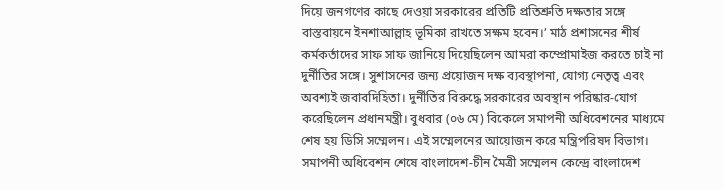দিয়ে জনগণের কাছে দেওয়া সরকারের প্রতিটি প্রতিশ্রুতি দক্ষতার সঙ্গে বাস্তবায়নে ইনশাআল্লাহ ভূমিকা রাখতে সক্ষম হবেন।’ মাঠ প্রশাসনের শীর্ষ কর্মকর্তাদের সাফ সাফ জানিয়ে দিয়েছিলেন আমরা কম্প্রোমাইজ করতে চাই না দুর্নীতির সঙ্গে। সুশাসনের জন্য প্রয়োজন দক্ষ ব্যবস্থাপনা, যোগ্য নেতৃত্ব এবং অবশ্যই জবাবদিহিতা। দুর্নীতির বিরুদ্ধে সরকারের অবস্থান পরিষ্কার-যোগ করেছিলেন প্রধানমন্ত্রী। বুধবার (০৬ মে) বিকেলে সমাপনী অধিবেশনের মাধ্যমে শেষ হয় ডিসি সম্মেলন। এই সম্মেলনের আয়োজন করে মন্ত্রিপরিষদ বিভাগ। সমাপনী অধিবেশন শেষে বাংলাদেশ-চীন মৈত্রী সম্মেলন কেন্দ্রে বাংলাদেশ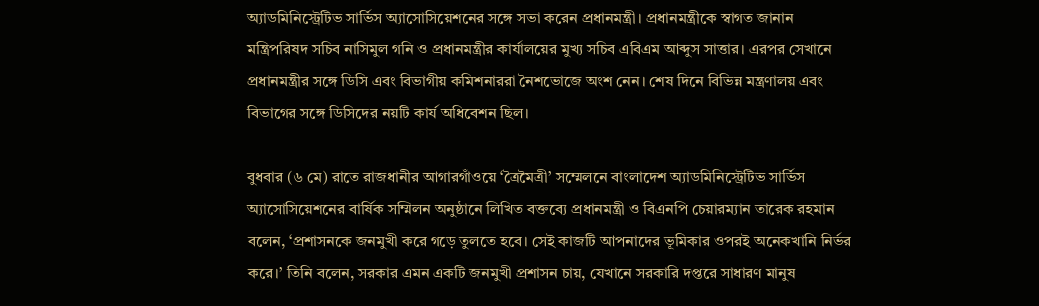অ্যাডমিনিস্ট্রেটিভ সার্ভিস অ্যাসোসিয়েশনের সঙ্গে সভা করেন প্রধানমন্ত্রী। প্রধানমন্ত্রীকে স্বাগত জানান মন্ত্রিপরিষদ সচিব নাসিমুল গনি ও প্রধানমন্ত্রীর কার্যালয়ের মুখ্য সচিব এবিএম আব্দুস সাত্তার। এরপর সেখানে প্রধানমন্ত্রীর সঙ্গে ডিসি এবং বিভাগীয় কমিশনাররা নৈশভোজে অংশ নেন। শেষ দিনে বিভিন্ন মন্ত্রণালয় এবং বিভাগের সঙ্গে ডিসিদের নয়টি কার্য অধিবেশন ছিল।

বুধবার (৬ মে) রাতে রাজধানীর আগারগাঁওয়ে ‘ত্রৈমৈত্রী’ সম্মেলনে বাংলাদেশ অ্যাডমিনিস্ট্রেটিভ সার্ভিস অ্যাসোসিয়েশনের বার্ষিক সম্মিলন অনুষ্ঠানে লিখিত বক্তব্যে প্রধানমন্ত্রী ও বিএনপি চেয়ারম্যান তারেক রহমান বলেন, ‘প্রশাসনকে জনমুখী করে গড়ে তুলতে হবে। সেই কাজটি আপনাদের ভূমিকার ওপরই অনেকখানি নির্ভর করে।’ তিনি বলেন, সরকার এমন একটি জনমুখী প্রশাসন চায়, যেখানে সরকারি দপ্তরে সাধারণ মানুষ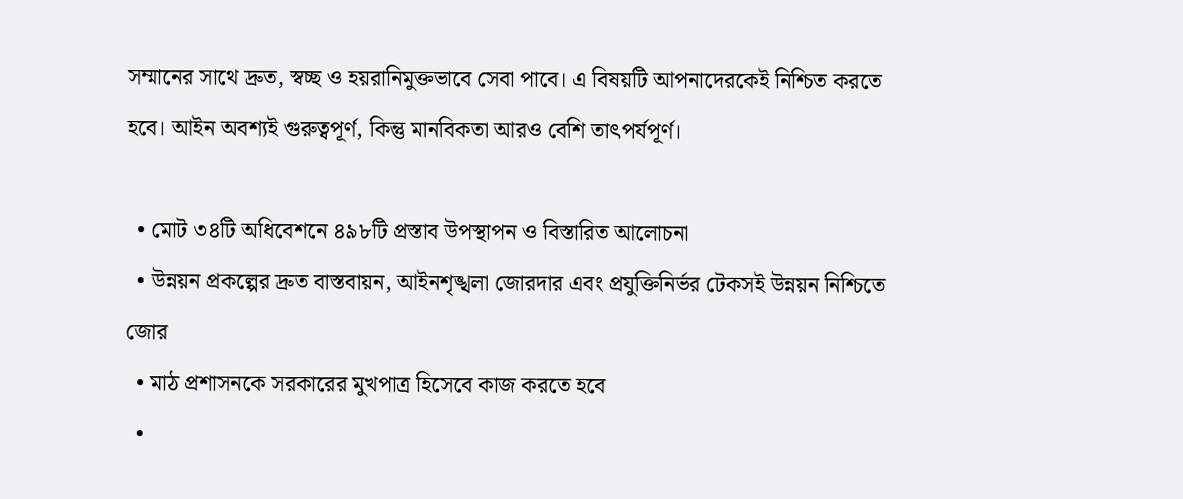সম্মানের সাথে দ্রুত, স্বচ্ছ ও হয়রানিমুক্তভাবে সেবা পাবে। এ বিষয়টি আপনাদেরকেই নিশ্চিত করতে হবে। আইন অবশ্যই গুরুত্বপূর্ণ, কিন্তু মানবিকতা আরও বেশি তাৎপর্যপূর্ণ।

  • মোট ৩৪টি অধিবেশনে ৪৯৮টি প্রস্তাব উপস্থাপন ও বিস্তারিত আলোচনা
  • উন্নয়ন প্রকল্পের দ্রুত বাস্তবায়ন, আইনশৃঙ্খলা জোরদার এবং প্রযুক্তিনির্ভর টেকসই উন্নয়ন নিশ্চিতে জোর
  • মাঠ প্রশাসনকে সরকারের মুখপাত্র হিসেবে কাজ করতে হবে
  •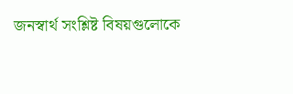জনস্বার্থ সংশ্লিষ্ট বিষয়গুলোকে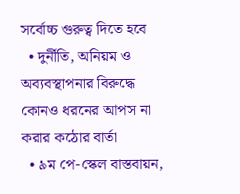সর্বোচ্চ গুরুত্ব দিতে হবে
  • দুর্নীতি, অনিয়ম ও অব্যবস্থাপনার বিরুদ্ধে কোনও ধরনের আপস না করার কঠোর বার্তা
  • ৯ম পে-স্কেল বাস্তবায়ন,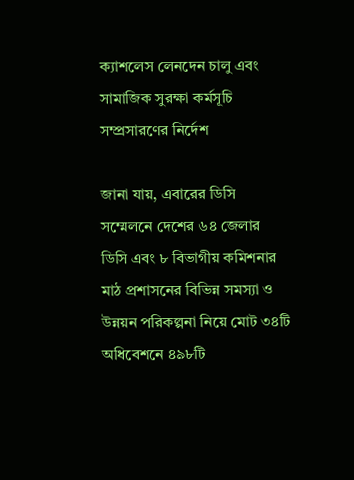ক্যাশলেস লেনদেন চালু এবং সামাজিক সুরক্ষা কর্মসূচি সম্প্রসারণের নির্দেশ

জানা যায়, এবারের ডিসি সম্মেলনে দেশের ৬৪ জেলার ডিসি এবং ৮ বিভাগীয় কমিশনার মাঠ প্রশাসনের বিভিন্ন সমস্যা ও উন্নয়ন পরিকল্পনা নিয়ে মোট ৩৪টি অধিবেশনে ৪৯৮টি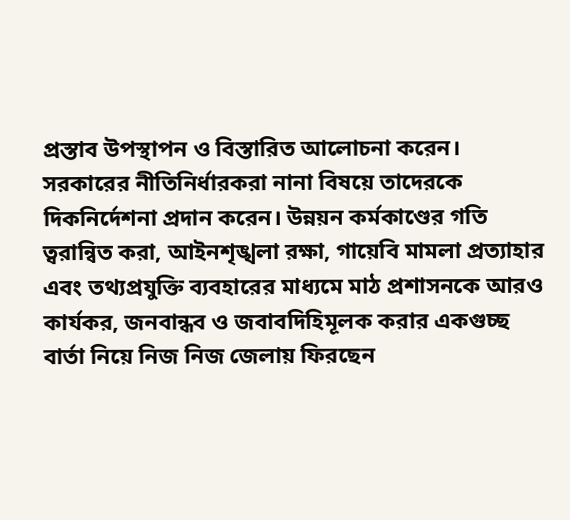প্রস্তাব উপস্থাপন ও বিস্তারিত আলোচনা করেন। সরকারের নীতিনির্ধারকরা নানা বিষয়ে তাদেরকে দিকনির্দেশনা প্রদান করেন। উন্নয়ন কর্মকাণ্ডের গতি ত্বরান্বিত করা, আইনশৃঙ্খলা রক্ষা, গায়েবি মামলা প্রত্যাহার এবং তথ্যপ্রযুক্তি ব্যবহারের মাধ্যমে মাঠ প্রশাসনকে আরও কার্যকর, জনবান্ধব ও জবাবদিহিমূলক করার একগুচ্ছ বার্তা নিয়ে নিজ নিজ জেলায় ফিরছেন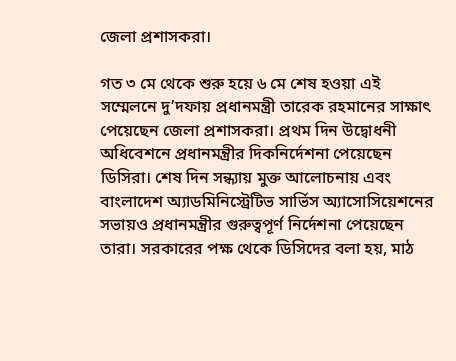জেলা প্রশাসকরা।

গত ৩ মে থেকে শুরু হয়ে ৬ মে শেষ হওয়া এই সম্মেলনে দু’দফায় প্রধানমন্ত্রী তারেক রহমানের সাক্ষাৎ পেয়েছেন জেলা প্রশাসকরা। প্রথম দিন উদ্বোধনী অধিবেশনে প্রধানমন্ত্রীর দিকনির্দেশনা পেয়েছেন ডিসিরা। শেষ দিন সন্ধ্যায় মুক্ত আলোচনায় এবং বাংলাদেশ অ্যাডমিনিস্ট্রেটিভ সার্ভিস অ্যাসোসিয়েশনের সভায়ও প্রধানমন্ত্রীর গুরুত্বপূর্ণ নির্দেশনা পেয়েছেন তারা। সরকারের পক্ষ থেকে ডিসিদের বলা হয়, মাঠ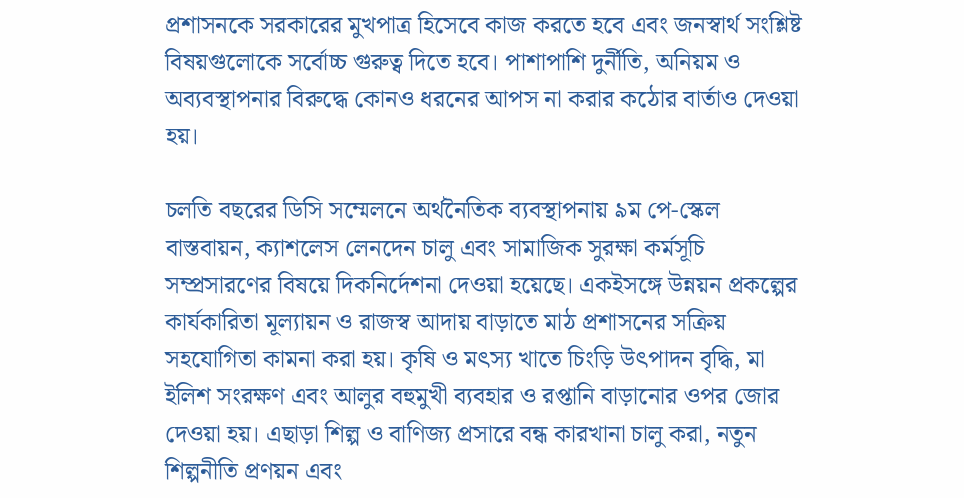প্রশাসনকে সরকারের মুখপাত্র হিসেবে কাজ করতে হবে এবং জনস্বার্থ সংশ্লিষ্ট বিষয়গুলোকে সর্বোচ্চ গুরুত্ব দিতে হবে। পাশাপাশি দুর্নীতি, অনিয়ম ও অব্যবস্থাপনার বিরুদ্ধে কোনও ধরনের আপস না করার কঠোর বার্তাও দেওয়া হয়।

চলতি বছরের ডিসি সম্মেলনে অর্থনৈতিক ব্যবস্থাপনায় ৯ম পে-স্কেল বাস্তবায়ন, ক্যাশলেস লেনদেন চালু এবং সামাজিক সুরক্ষা কর্মসূচি সম্প্রসারণের বিষয়ে দিকনির্দেশনা দেওয়া হয়েছে। একইসঙ্গে উন্নয়ন প্রকল্পের কার্যকারিতা মূল্যায়ন ও রাজস্ব আদায় বাড়াতে মাঠ প্রশাসনের সক্রিয় সহযোগিতা কামনা করা হয়। কৃষি ও মৎস্য খাতে চিংড়ি উৎপাদন বৃদ্ধি, মা ইলিশ সংরক্ষণ এবং আলুর বহুমুখী ব্যবহার ও রপ্তানি বাড়ানোর ওপর জোর দেওয়া হয়। এছাড়া শিল্প ও বাণিজ্য প্রসারে বন্ধ কারখানা চালু করা, নতুন শিল্পনীতি প্রণয়ন এবং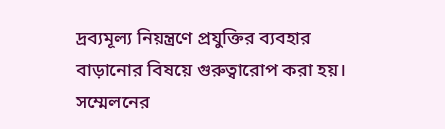দ্রব্যমূল্য নিয়ন্ত্রণে প্রযুক্তির ব্যবহার বাড়ানোর বিষয়ে গুরুত্বারোপ করা হয়। সম্মেলনের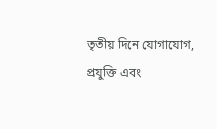তৃতীয় দিনে যোগাযোগ, প্রযুক্তি এবং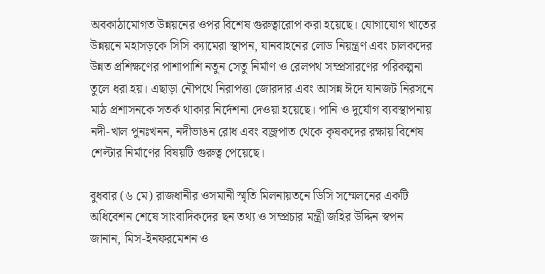অবকাঠামোগত উন্নয়নের ওপর বিশেষ গুরুত্বারোপ করা হয়েছে। যোগাযোগ খাতের উন্নয়নে মহাসড়কে সিসি ক্যামেরা স্থাপন, যানবাহনের লোড নিয়ন্ত্রণ এবং চালকদের উন্নত প্রশিক্ষণের পাশাপাশি নতুন সেতু নির্মাণ ও রেলপথ সম্প্রসারণের পরিকল্পনা তুলে ধরা হয়। এছাড়া নৌপথে নিরাপত্তা জোরদার এবং আসন্ন ঈদে যানজট নিরসনে মাঠ প্রশাসনকে সতর্ক থাকার নির্দেশনা দেওয়া হয়েছে। পানি ও দুর্যোগ ব্যবস্থাপনায় নদী-খাল পুনঃখনন, নদীভাঙন রোধ এবং বজ্রপাত থেকে কৃষকদের রক্ষায় বিশেষ শেল্টার নির্মাণের বিষয়টি গুরুত্ব পেয়েছে।

বুধবার (৬ মে) রাজধানীর ওসমানী স্মৃতি মিলনায়তনে ডিসি সম্মেলনের একটি অধিবেশন শেষে সাংবাদিকদের ছন তথ্য ও সম্প্রচার মন্ত্রী জহির উদ্দিন স্বপন জানান, মিস-ইনফরমেশন ও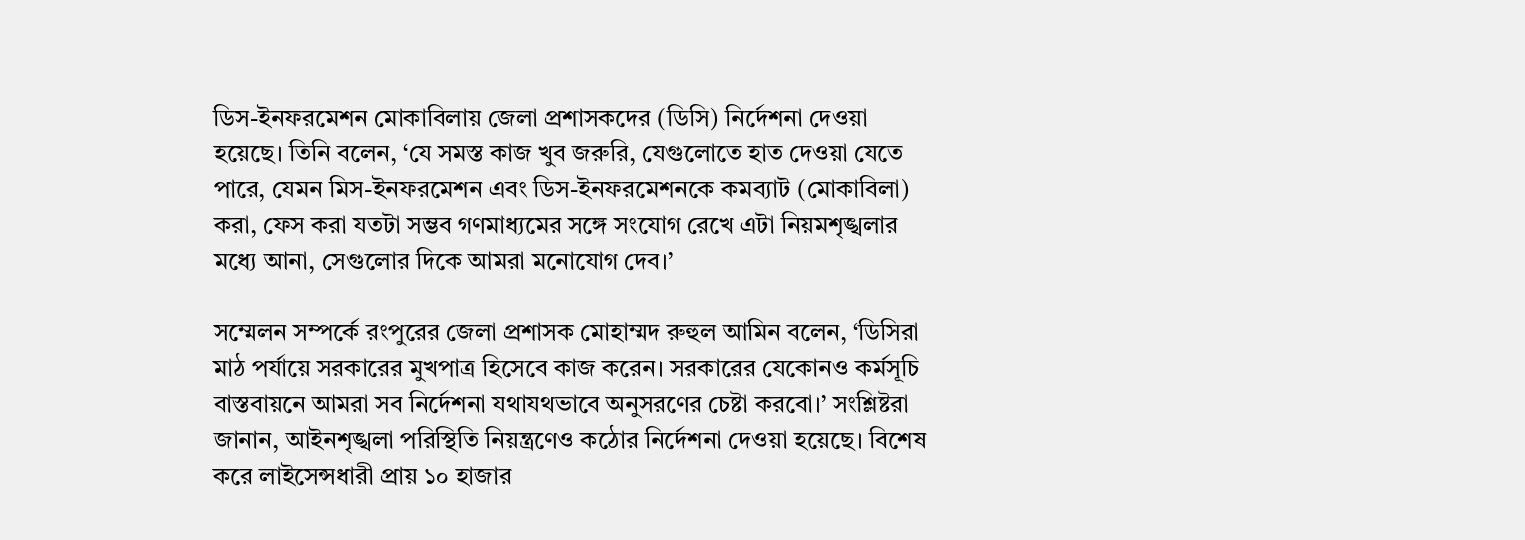ডিস-ইনফরমেশন মোকাবিলায় জেলা প্রশাসকদের (ডিসি) নির্দেশনা দেওয়া হয়েছে। তিনি বলেন, ‘যে সমস্ত কাজ খুব জরুরি, যেগুলোতে হাত দেওয়া যেতে পারে, যেমন মিস-ইনফরমেশন এবং ডিস-ইনফরমেশনকে কমব্যাট (মোকাবিলা) করা, ফেস করা যতটা সম্ভব গণমাধ্যমের সঙ্গে সংযোগ রেখে এটা নিয়মশৃঙ্খলার মধ্যে আনা, সেগুলোর দিকে আমরা মনোযোগ দেব।’

সম্মেলন সম্পর্কে রংপুরের জেলা প্রশাসক মোহাম্মদ রুহুল আমিন বলেন, ‘ডিসিরা মাঠ পর্যায়ে সরকারের মুখপাত্র হিসেবে কাজ করেন। সরকারের যেকোনও কর্মসূচি বাস্তবায়নে আমরা সব নির্দেশনা যথাযথভাবে অনুসরণের চেষ্টা করবো।’ সংশ্লিষ্টরা জানান, আইনশৃঙ্খলা পরিস্থিতি নিয়ন্ত্রণেও কঠোর নির্দেশনা দেওয়া হয়েছে। বিশেষ করে লাইসেন্সধারী প্রায় ১০ হাজার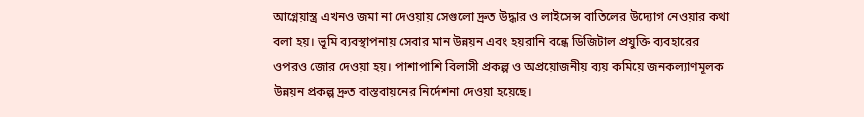আগ্নেয়াস্ত্র এখনও জমা না দেওয়ায় সেগুলো দ্রুত উদ্ধার ও লাইসেন্স বাতিলের উদ্যোগ নেওয়ার কথা বলা হয়। ভূমি ব্যবস্থাপনায় সেবার মান উন্নয়ন এবং হয়রানি বন্ধে ডিজিটাল প্রযুক্তি ব্যবহারের ওপরও জোর দেওয়া হয়। পাশাপাশি বিলাসী প্রকল্প ও অপ্রয়োজনীয় ব্যয় কমিয়ে জনকল্যাণমূলক উন্নয়ন প্রকল্প দ্রুত বাস্তবায়নের নির্দেশনা দেওয়া হয়েছে।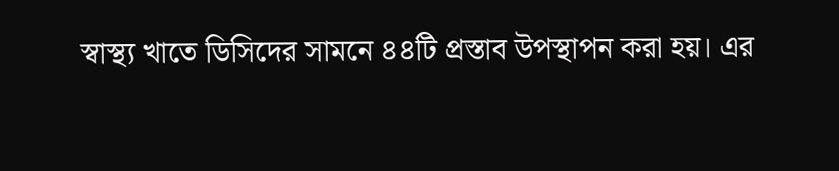স্বাস্থ্য খাতে ডিসিদের সামনে ৪৪টি প্রস্তাব উপস্থাপন করা হয়। এর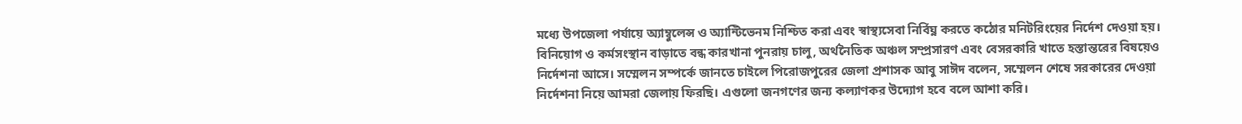মধ্যে উপজেলা পর্যায়ে অ্যাম্বুলেন্স ও অ্যান্টিভেনম নিশ্চিত করা এবং স্বাস্থ্যসেবা নির্বিঘ্ন করতে কঠোর মনিটরিংয়ের নির্দেশ দেওয়া হয়। বিনিয়োগ ও কর্মসংস্থান বাড়াতে বন্ধ কারখানা পুনরায় চালু, অর্থনৈতিক অঞ্চল সম্প্রসারণ এবং বেসরকারি খাতে হস্তান্তরের বিষয়েও নির্দেশনা আসে। সম্মেলন সম্পর্কে জানতে চাইলে পিরোজপুরের জেলা প্রশাসক আবু সাঈদ বলেন, সম্মেলন শেষে সরকারের দেওয়া নির্দেশনা নিয়ে আমরা জেলায় ফিরছি। এগুলো জনগণের জন্য কল্যাণকর উদ্যোগ হবে বলে আশা করি।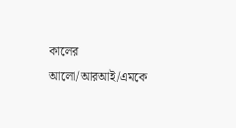কালের আলো/আরআই/এমকে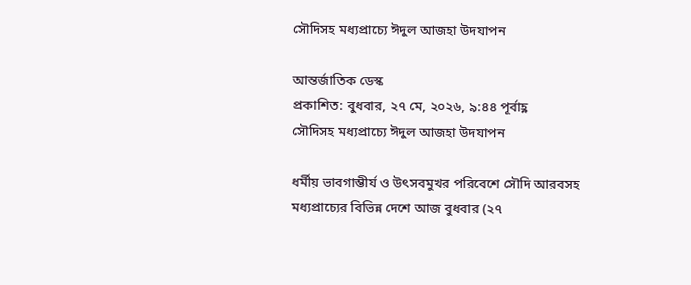সৌদিসহ মধ্যপ্রাচ্যে ঈদুল আজহা উদযাপন

আন্তর্জাতিক ডেস্ক
প্রকাশিত: বুধবার, ২৭ মে, ২০২৬, ৯:৪৪ পূর্বাহ্ণ
সৌদিসহ মধ্যপ্রাচ্যে ঈদুল আজহা উদযাপন

ধর্মীয় ভাবগাম্ভীর্য ও উৎসবমুখর পরিবেশে সৌদি আরবসহ মধ্যপ্রাচ্যের বিভিন্ন দেশে আজ বুধবার (২৭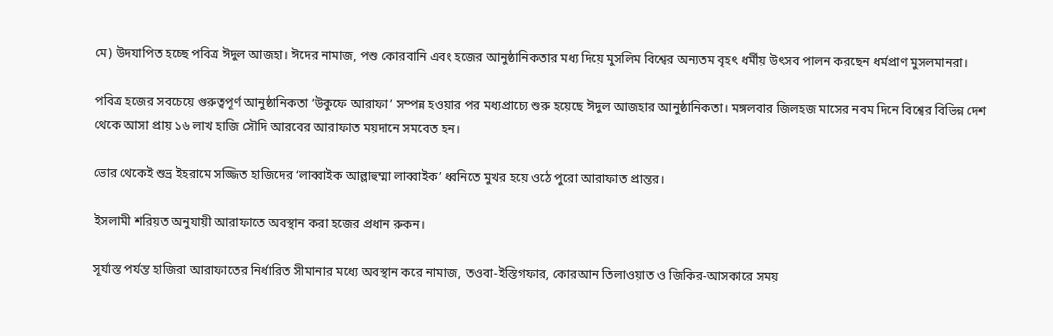মে) উদযাপিত হচ্ছে পবিত্র ঈদুল আজহা। ঈদের নামাজ, পশু কোরবানি এবং হজের আনুষ্ঠানিকতার মধ্য দিয়ে মুসলিম বিশ্বের অন্যতম বৃহৎ ধর্মীয় উৎসব পালন করছেন ধর্মপ্রাণ মুসলমানরা।

পবিত্র হজের সবচেয়ে গুরুত্বপূর্ণ আনুষ্ঠানিকতা ‘উকুফে আরাফা’ সম্পন্ন হওয়ার পর মধ্যপ্রাচ্যে শুরু হয়েছে ঈদুল আজহার আনুষ্ঠানিকতা। মঙ্গলবার জিলহজ মাসের নবম দিনে বিশ্বের বিভিন্ন দেশ থেকে আসা প্রায় ১৬ লাখ হাজি সৌদি আরবের আরাফাত ময়দানে সমবেত হন।

ভোর থেকেই শুভ্র ইহরামে সজ্জিত হাজিদের ‘লাব্বাইক আল্লাহুম্মা লাব্বাইক’ ধ্বনিতে মুখর হয়ে ওঠে পুরো আরাফাত প্রান্তর।

ইসলামী শরিয়ত অনুযায়ী আরাফাতে অবস্থান করা হজের প্রধান রুকন।

সূর্যাস্ত পর্যন্ত হাজিরা আরাফাতের নির্ধারিত সীমানার মধ্যে অবস্থান করে নামাজ, তওবা-ইস্তিগফার, কোরআন তিলাওয়াত ও জিকির-আসকারে সময়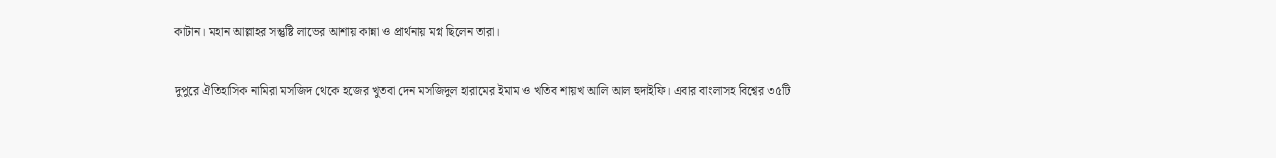কাটান। মহান আল্লাহর সন্তুষ্টি লাভের আশায় কান্না ও প্রার্থনায় মগ্ন ছিলেন তারা।

দুপুরে ঐতিহাসিক নামিরা মসজিদ থেকে হজের খুতবা দেন মসজিদুল হারামের ইমাম ও খতিব শায়খ আলি আল হুদাইফি। এবার বাংলাসহ বিশ্বের ৩৫টি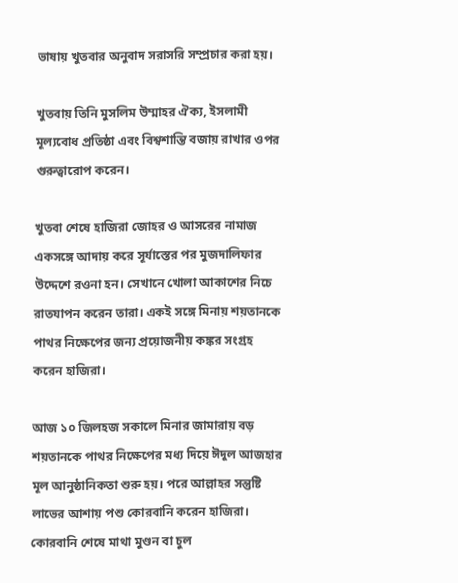ভাষায় খুতবার অনুবাদ সরাসরি সম্প্রচার করা হয়।

খুতবায় তিনি মুসলিম উম্মাহর ঐক্য, ইসলামী মূল্যবোধ প্রতিষ্ঠা এবং বিশ্বশান্তি বজায় রাখার ওপর গুরুত্বারোপ করেন।

খুতবা শেষে হাজিরা জোহর ও আসরের নামাজ একসঙ্গে আদায় করে সূর্যাস্তের পর মুজদালিফার উদ্দেশে রওনা হন। সেখানে খোলা আকাশের নিচে রাতযাপন করেন তারা। একই সঙ্গে মিনায় শয়তানকে পাথর নিক্ষেপের জন্য প্রয়োজনীয় কঙ্কর সংগ্রহ করেন হাজিরা।

আজ ১০ জিলহজ সকালে মিনার জামারায় বড় শয়তানকে পাথর নিক্ষেপের মধ্য দিয়ে ঈদুল আজহার মূল আনুষ্ঠানিকতা শুরু হয়। পরে আল্লাহর সন্তুষ্টি লাভের আশায় পশু কোরবানি করেন হাজিরা। কোরবানি শেষে মাথা মুণ্ডন বা চুল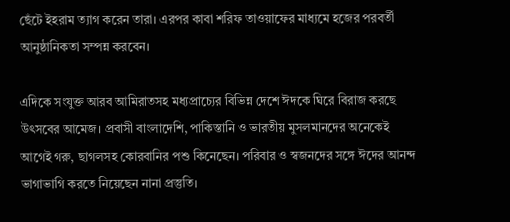ছেঁটে ইহরাম ত্যাগ করেন তারা। এরপর কাবা শরিফ তাওয়াফের মাধ্যমে হজের পরবর্তী আনুষ্ঠানিকতা সম্পন্ন করবেন।

এদিকে সংযুক্ত আরব আমিরাতসহ মধ্যপ্রাচ্যের বিভিন্ন দেশে ঈদকে ঘিরে বিরাজ করছে উৎসবের আমেজ। প্রবাসী বাংলাদেশি, পাকিস্তানি ও ভারতীয় মুসলমানদের অনেকেই আগেই গরু, ছাগলসহ কোরবানির পশু কিনেছেন। পরিবার ও স্বজনদের সঙ্গে ঈদের আনন্দ ভাগাভাগি করতে নিয়েছেন নানা প্রস্তুতি।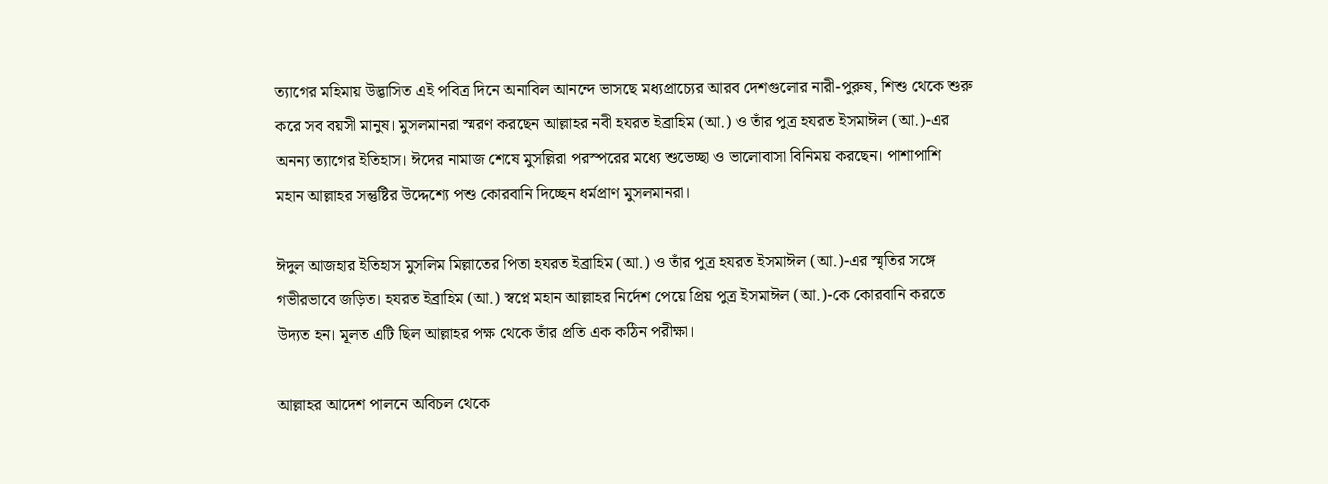ত্যাগের মহিমায় উদ্ভাসিত এই পবিত্র দিনে অনাবিল আনন্দে ভাসছে মধ্যপ্রাচ্যের আরব দেশগুলোর নারী-পুরুষ, শিশু থেকে শুরু করে সব বয়সী মানুষ। মুসলমানরা স্মরণ করছেন আল্লাহর নবী হযরত ইব্রাহিম (আ.) ও তাঁর পুত্র হযরত ইসমাঈল (আ.)-এর অনন্য ত্যাগের ইতিহাস। ঈদের নামাজ শেষে মুসল্লিরা পরস্পরের মধ্যে শুভেচ্ছা ও ভালোবাসা বিনিময় করছেন। পাশাপাশি মহান আল্লাহর সন্তুষ্টির উদ্দেশ্যে পশু কোরবানি দিচ্ছেন ধর্মপ্রাণ মুসলমানরা।

ঈদুল আজহার ইতিহাস মুসলিম মিল্লাতের পিতা হযরত ইব্রাহিম (আ.) ও তাঁর পুত্র হযরত ইসমাঈল (আ.)-এর স্মৃতির সঙ্গে গভীরভাবে জড়িত। হযরত ইব্রাহিম (আ.) স্বপ্নে মহান আল্লাহর নির্দেশ পেয়ে প্রিয় পুত্র ইসমাঈল (আ.)-কে কোরবানি করতে উদ্যত হন। মূলত এটি ছিল আল্লাহর পক্ষ থেকে তাঁর প্রতি এক কঠিন পরীক্ষা।

আল্লাহর আদেশ পালনে অবিচল থেকে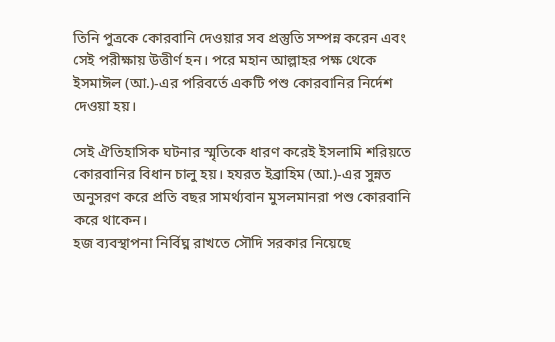তিনি পুত্রকে কোরবানি দেওয়ার সব প্রস্তুতি সম্পন্ন করেন এবং সেই পরীক্ষায় উত্তীর্ণ হন। পরে মহান আল্লাহর পক্ষ থেকে ইসমাঈল (আ.)-এর পরিবর্তে একটি পশু কোরবানির নির্দেশ দেওয়া হয়।

সেই ঐতিহাসিক ঘটনার স্মৃতিকে ধারণ করেই ইসলামি শরিয়তে কোরবানির বিধান চালু হয়। হযরত ইব্রাহিম (আ.)-এর সুন্নত অনুসরণ করে প্রতি বছর সামর্থ্যবান মুসলমানরা পশু কোরবানি করে থাকেন।
হজ ব্যবস্থাপনা নির্বিঘ্ন রাখতে সৌদি সরকার নিয়েছে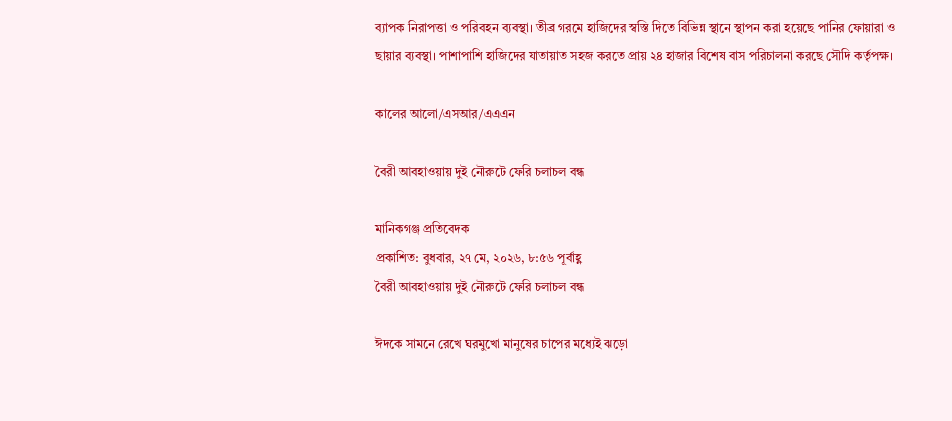ব্যাপক নিরাপত্তা ও পরিবহন ব্যবস্থা। তীব্র গরমে হাজিদের স্বস্তি দিতে বিভিন্ন স্থানে স্থাপন করা হয়েছে পানির ফোয়ারা ও ছায়ার ব্যবস্থা। পাশাপাশি হাজিদের যাতায়াত সহজ করতে প্রায় ২৪ হাজার বিশেষ বাস পরিচালনা করছে সৌদি কর্তৃপক্ষ।

কালের আলো/এসআর/এএএন

বৈরী আবহাওয়ায় দুই নৌরুটে ফেরি চলাচল বন্ধ

মানিকগঞ্জ প্রতিবেদক
প্রকাশিত: বুধবার, ২৭ মে, ২০২৬, ৮:৫৬ পূর্বাহ্ণ
বৈরী আবহাওয়ায় দুই নৌরুটে ফেরি চলাচল বন্ধ

ঈদকে সামনে রেখে ঘরমুখো মানুষের চাপের মধ্যেই ঝড়ো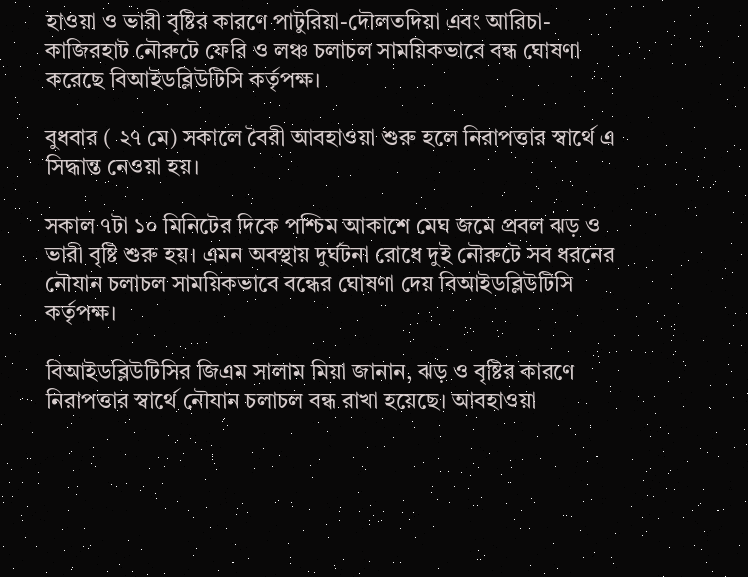হাওয়া ও ভারী বৃষ্টির কারণে পাটুরিয়া-দৌলতদিয়া এবং আরিচা-কাজিরহাট নৌরুটে ফেরি ও লঞ্চ চলাচল সাময়িকভাবে বন্ধ ঘোষণা করেছে বিআইডব্লিউটিসি কর্তৃপক্ষ।

বুধবার ( ২৭ মে) সকালে বৈরী আবহাওয়া শুরু হলে নিরাপত্তার স্বার্থে এ সিদ্ধান্ত নেওয়া হয়।

সকাল ৭টা ১০ মিনিটের দিকে পশ্চিম আকাশে মেঘ জমে প্রবল ঝড় ও ভারী বৃষ্টি শুরু হয়। এমন অবস্থায় দুর্ঘটনা রোধে দুই নৌরুটে সব ধরনের নৌযান চলাচল সাময়িকভাবে বন্ধের ঘোষণা দেয় বিআইডব্লিউটিসি কর্তৃপক্ষ।

বিআইডব্লিউটিসির জিএম সালাম মিয়া জানান, ঝড় ও বৃষ্টির কারণে নিরাপত্তার স্বার্থে নৌযান চলাচল বন্ধ রাখা হয়েছে। আবহাওয়া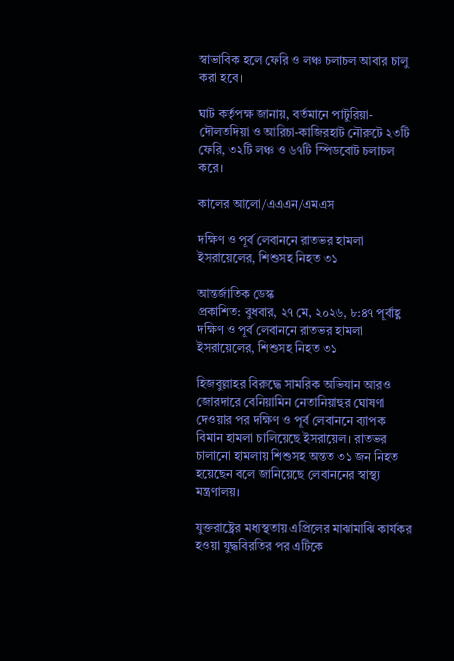স্বাভাবিক হলে ফেরি ও লঞ্চ চলাচল আবার চালু করা হবে।

ঘাট কর্তৃপক্ষ জানায়, বর্তমানে পাটুরিয়া-দৌলতদিয়া ও আরিচা-কাজিরহাট নৌরুটে ২৩টি ফেরি, ৩২টি লঞ্চ ও ৬৭টি স্পিডবোট চলাচল করে।

কালের আলো/এএএন/এমএস

দক্ষিণ ও পূর্ব লেবাননে রাতভর হামলা ইসরায়েলের, শিশুসহ নিহত ৩১

আন্তর্জাতিক ডেস্ক
প্রকাশিত: বুধবার, ২৭ মে, ২০২৬, ৮:৪৭ পূর্বাহ্ণ
দক্ষিণ ও পূর্ব লেবাননে রাতভর হামলা ইসরায়েলের, শিশুসহ নিহত ৩১

হিজবুল্লাহর বিরুদ্ধে সামরিক অভিযান আরও জোরদারে বেনিয়ামিন নেতানিয়াহুর ঘোষণা দেওয়ার পর দক্ষিণ ও পূর্ব লেবাননে ব্যাপক বিমান হামলা চালিয়েছে ইসরায়েল। রাতভর চালানো হামলায় শিশুসহ অন্তত ৩১ জন নিহত হয়েছেন বলে জানিয়েছে লেবাননের স্বাস্থ্য মন্ত্রণালয়।

যুক্তরাষ্ট্রের মধ্যস্থতায় এপ্রিলের মাঝামাঝি কার্যকর হওয়া যুদ্ধবিরতির পর এটিকে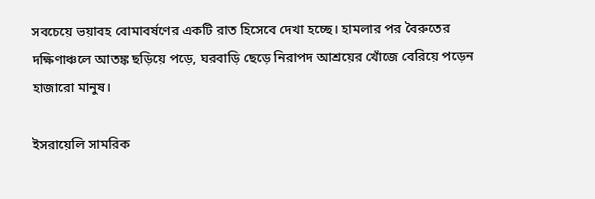সবচেয়ে ভয়াবহ বোমাবর্ষণের একটি রাত হিসেবে দেখা হচ্ছে। হামলার পর বৈরুতের দক্ষিণাঞ্চলে আতঙ্ক ছড়িয়ে পড়ে, ঘরবাড়ি ছেড়ে নিরাপদ আশ্রয়ের খোঁজে বেরিয়ে পড়েন হাজারো মানুষ।

ইসরায়েলি সামরিক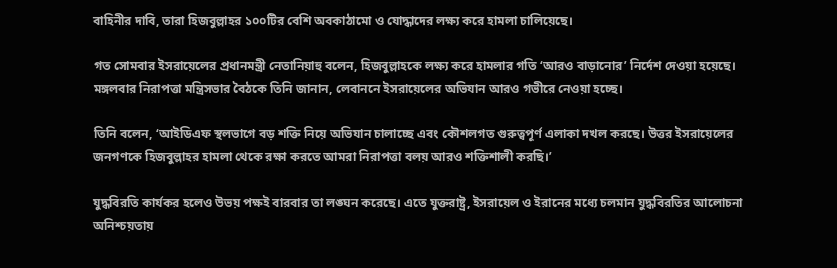বাহিনীর দাবি, তারা হিজবুল্লাহর ১০০টির বেশি অবকাঠামো ও যোদ্ধাদের লক্ষ্য করে হামলা চালিয়েছে।

গত সোমবার ইসরায়েলের প্রধানমন্ত্রী নেতানিয়াহু বলেন, হিজবুল্লাহকে লক্ষ্য করে হামলার গতি ‘আরও বাড়ানোর’ নির্দেশ দেওয়া হয়েছে। মঙ্গলবার নিরাপত্তা মন্ত্রিসভার বৈঠকে তিনি জানান, লেবাননে ইসরায়েলের অভিযান আরও গভীরে নেওয়া হচ্ছে।

তিনি বলেন, ‘আইডিএফ স্থলভাগে বড় শক্তি নিয়ে অভিযান চালাচ্ছে এবং কৌশলগত গুরুত্বপূর্ণ এলাকা দখল করছে। উত্তর ইসরায়েলের জনগণকে হিজবুল্লাহর হামলা থেকে রক্ষা করতে আমরা নিরাপত্তা বলয় আরও শক্তিশালী করছি।’

যুদ্ধবিরতি কার্যকর হলেও উভয় পক্ষই বারবার তা লঙ্ঘন করেছে। এতে যুক্তরাষ্ট্র, ইসরায়েল ও ইরানের মধ্যে চলমান যুদ্ধবিরতির আলোচনা অনিশ্চয়তায়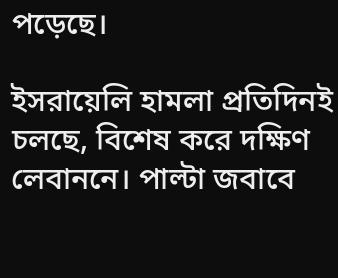পড়েছে।

ইসরায়েলি হামলা প্রতিদিনই চলছে, বিশেষ করে দক্ষিণ লেবাননে। পাল্টা জবাবে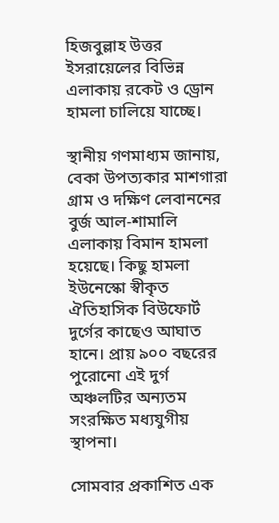হিজবুল্লাহ উত্তর ইসরায়েলের বিভিন্ন এলাকায় রকেট ও ড্রোন হামলা চালিয়ে যাচ্ছে।

স্থানীয় গণমাধ্যম জানায়, বেকা উপত্যকার মাশগারা গ্রাম ও দক্ষিণ লেবাননের বুর্জ আল-শামালি এলাকায় বিমান হামলা হয়েছে। কিছু হামলা ইউনেস্কো স্বীকৃত ঐতিহাসিক বিউফোর্ট দুর্গের কাছেও আঘাত হানে। প্রায় ৯০০ বছরের পুরোনো এই দুর্গ অঞ্চলটির অন্যতম সংরক্ষিত মধ্যযুগীয় স্থাপনা।

সোমবার প্রকাশিত এক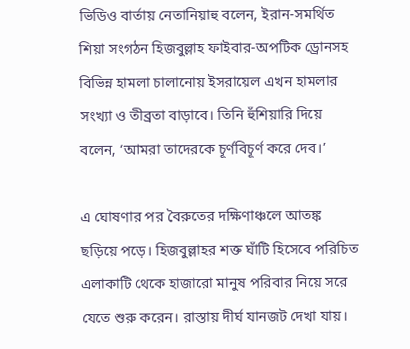ভিডিও বার্তায় নেতানিয়াহু বলেন, ইরান-সমর্থিত শিয়া সংগঠন হিজবুল্লাহ ফাইবার-অপটিক ড্রোনসহ বিভিন্ন হামলা চালানোয় ইসরায়েল এখন হামলার সংখ্যা ও তীব্রতা বাড়াবে। তিনি হুঁশিয়ারি দিয়ে বলেন, ‘আমরা তাদেরকে চূর্ণবিচূর্ণ করে দেব।’

এ ঘোষণার পর বৈরুতের দক্ষিণাঞ্চলে আতঙ্ক ছড়িয়ে পড়ে। হিজবুল্লাহর শক্ত ঘাঁটি হিসেবে পরিচিত এলাকাটি থেকে হাজারো মানুষ পরিবার নিয়ে সরে যেতে শুরু করেন। রাস্তায় দীর্ঘ যানজট দেখা যায়।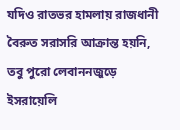যদিও রাতভর হামলায় রাজধানী বৈরুত সরাসরি আক্রান্ত হয়নি, তবু পুরো লেবাননজুড়ে ইসরায়েলি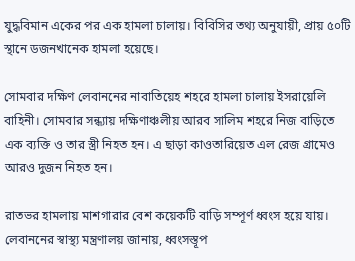যুদ্ধবিমান একের পর এক হামলা চালায়। বিবিসির তথ্য অনুযায়ী, প্রায় ৫০টি স্থানে ডজনখানেক হামলা হয়েছে।

সোমবার দক্ষিণ লেবাননের নাবাতিয়েহ শহরে হামলা চালায় ইসরায়েলি বাহিনী। সোমবার সন্ধ্যায় দক্ষিণাঞ্চলীয় আরব সালিম শহরে নিজ বাড়িতে এক ব্যক্তি ও তার স্ত্রী নিহত হন। এ ছাড়া কাওতারিয়েত এল রেজ গ্রামেও আরও দুজন নিহত হন।

রাতভর হামলায় মাশগারার বেশ কয়েকটি বাড়ি সম্পূর্ণ ধ্বংস হয়ে যায়। লেবাননের স্বাস্থ্য মন্ত্রণালয় জানায়, ধ্বংসস্তূপ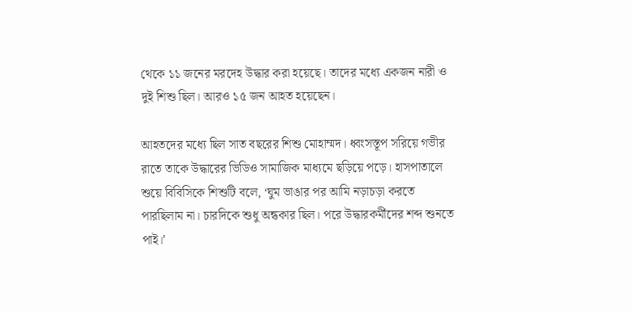থেকে ১১ জনের মরদেহ উদ্ধার করা হয়েছে। তাদের মধ্যে একজন নারী ও দুই শিশু ছিল। আরও ১৫ জন আহত হয়েছেন।

আহতদের মধ্যে ছিল সাত বছরের শিশু মোহাম্মদ। ধ্বংসস্তূপ সরিয়ে গভীর রাতে তাকে উদ্ধারের ভিডিও সামাজিক মাধ্যমে ছড়িয়ে পড়ে। হাসপাতালে শুয়ে বিবিসিকে শিশুটি বলে, ‘ঘুম ভাঙার পর আমি নড়াচড়া করতে পারছিলাম না। চারদিকে শুধু অন্ধকার ছিল। পরে উদ্ধারকর্মীদের শব্দ শুনতে পাই।’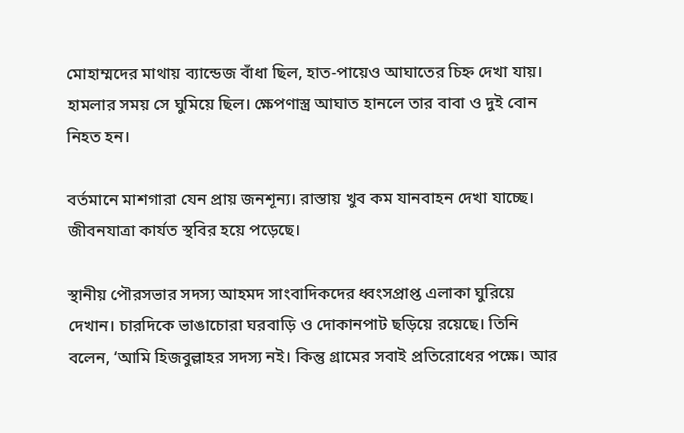মোহাম্মদের মাথায় ব্যান্ডেজ বাঁধা ছিল, হাত-পায়েও আঘাতের চিহ্ন দেখা যায়। হামলার সময় সে ঘুমিয়ে ছিল। ক্ষেপণাস্ত্র আঘাত হানলে তার বাবা ও দুই বোন নিহত হন।

বর্তমানে মাশগারা যেন প্রায় জনশূন্য। রাস্তায় খুব কম যানবাহন দেখা যাচ্ছে। জীবনযাত্রা কার্যত স্থবির হয়ে পড়েছে।

স্থানীয় পৌরসভার সদস্য আহমদ সাংবাদিকদের ধ্বংসপ্রাপ্ত এলাকা ঘুরিয়ে দেখান। চারদিকে ভাঙাচোরা ঘরবাড়ি ও দোকানপাট ছড়িয়ে রয়েছে। তিনি বলেন, ‘আমি হিজবুল্লাহর সদস্য নই। কিন্তু গ্রামের সবাই প্রতিরোধের পক্ষে। আর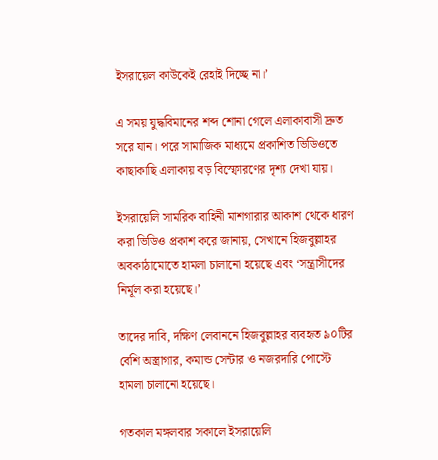ইসরায়েল কাউকেই রেহাই দিচ্ছে না।’

এ সময় যুদ্ধবিমানের শব্দ শোনা গেলে এলাকাবাসী দ্রুত সরে যান। পরে সামাজিক মাধ্যমে প্রকাশিত ভিডিওতে কাছাকাছি এলাকায় বড় বিস্ফোরণের দৃশ্য দেখা যায়।

ইসরায়েলি সামরিক বাহিনী মাশগারার আকাশ থেকে ধারণ করা ভিডিও প্রকাশ করে জানায়, সেখানে হিজবুল্লাহর অবকাঠামোতে হামলা চালানো হয়েছে এবং ‘সন্ত্রাসীদের নির্মূল করা হয়েছে।’

তাদের দাবি, দক্ষিণ লেবাননে হিজবুল্লাহর ব্যবহৃত ৯০টির বেশি অস্ত্রাগার, কমান্ড সেন্টার ও নজরদারি পোস্টে হামলা চালানো হয়েছে।

গতকাল মঙ্গলবার সকালে ইসরায়েলি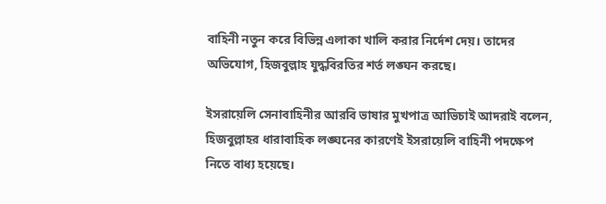বাহিনী নতুন করে বিভিন্ন এলাকা খালি করার নির্দেশ দেয়। তাদের অভিযোগ, হিজবুল্লাহ যুদ্ধবিরতির শর্ত লঙ্ঘন করছে।

ইসরায়েলি সেনাবাহিনীর আরবি ভাষার মুখপাত্র আভিচাই আদরাই বলেন, হিজবুল্লাহর ধারাবাহিক লঙ্ঘনের কারণেই ইসরায়েলি বাহিনী পদক্ষেপ নিতে বাধ্য হয়েছে।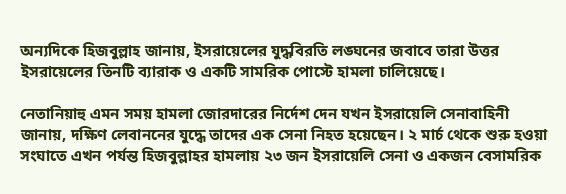অন্যদিকে হিজবুল্লাহ জানায়, ইসরায়েলের যুদ্ধবিরতি লঙ্ঘনের জবাবে তারা উত্তর ইসরায়েলের তিনটি ব্যারাক ও একটি সামরিক পোস্টে হামলা চালিয়েছে।

নেতানিয়াহু এমন সময় হামলা জোরদারের নির্দেশ দেন যখন ইসরায়েলি সেনাবাহিনী জানায়, দক্ষিণ লেবাননের যুদ্ধে তাদের এক সেনা নিহত হয়েছেন। ২ মার্চ থেকে শুরু হওয়া সংঘাতে এখন পর্যন্ত হিজবুল্লাহর হামলায় ২৩ জন ইসরায়েলি সেনা ও একজন বেসামরিক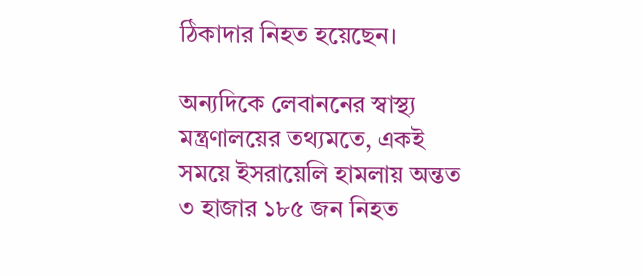ঠিকাদার নিহত হয়েছেন।

অন্যদিকে লেবাননের স্বাস্থ্য মন্ত্রণালয়ের তথ্যমতে, একই সময়ে ইসরায়েলি হামলায় অন্তত ৩ হাজার ১৮৫ জন নিহত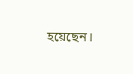হয়েছেন।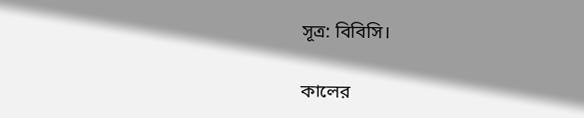সূত্র: বিবিসি।

কালের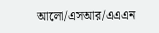আলো/এসআর/এএএন